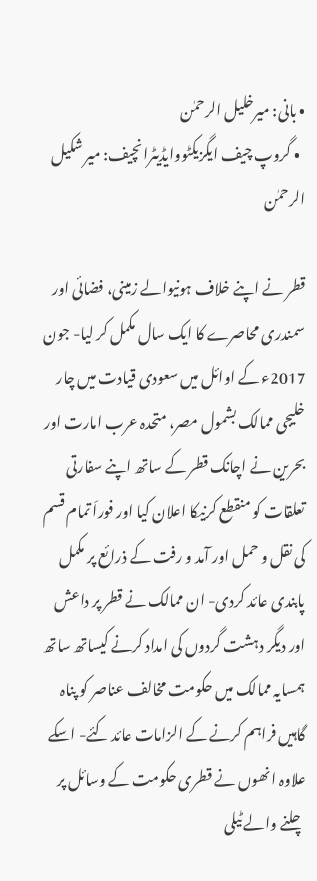• بانی: میرخلیل الرحمٰن
  • گروپ چیف ایگزیکٹووایڈیٹرانچیف: میر شکیل الرحمٰن

قطر نے اپنے خلاف ہونیوالے زمینی، فضائی اور سمندری محاصرے کا ایک سال مکمل کر لیا- جون 2017ء کے اوائل میں سعودی قیادت میں چار خلیجی ممالک بشمول مصر، متحدہ عرب امارت اور بحرین نے اچانک قطر کے ساتھ اپنے سفارتی تعلقات کو منقطع کرنیکا اعلان کیا اور فوراَ تمام قسم کی نقل و حمل اور آمد و رفت کے ذرائع پر مکمل پابندی عائد کردی- ان ممالک نے قطر پر داعش اور دیگر دہشت گردوں کی امداد کرنے کیساتھ ساتھ ہمسایہ ممالک میں حکومت مخالف عناصر کو پناہ گاہیں فراہم کرنے کے الزامات عائد کئے- اسکے علاوہ انھوں نے قطری حکومت کے وسائل پر چلنے والے ٹیلی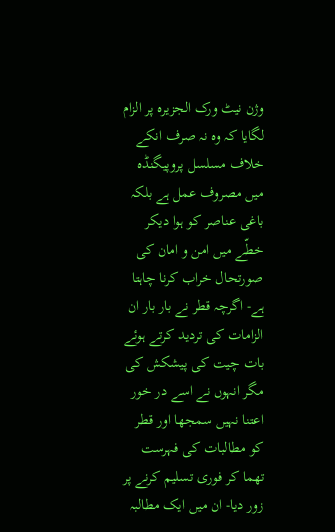وژن نیٹ ورک الجزیرہ پر الزام لگایا کہ وہ نہ صرف انکے خلاف مسلسل پروپیگنڈہ میں مصروف عمل ہے بلکہ باغی عناصر کو ہوا دیکر خطّے میں امن و امان کی صورتحال خراب کرنا چاہتا ہے- اگرچہ قطر نے بار بار ان الزامات کی تردید کرتے ہوئے بات چیت کی پیشکش کی مگر انہوں نے اسے در خور اعتنا نہیں سمجھا اور قطر کو مطالبات کی فہرست تھما کر فوری تسلیم کرنے پر زور دیا- ان میں ایک مطالبہ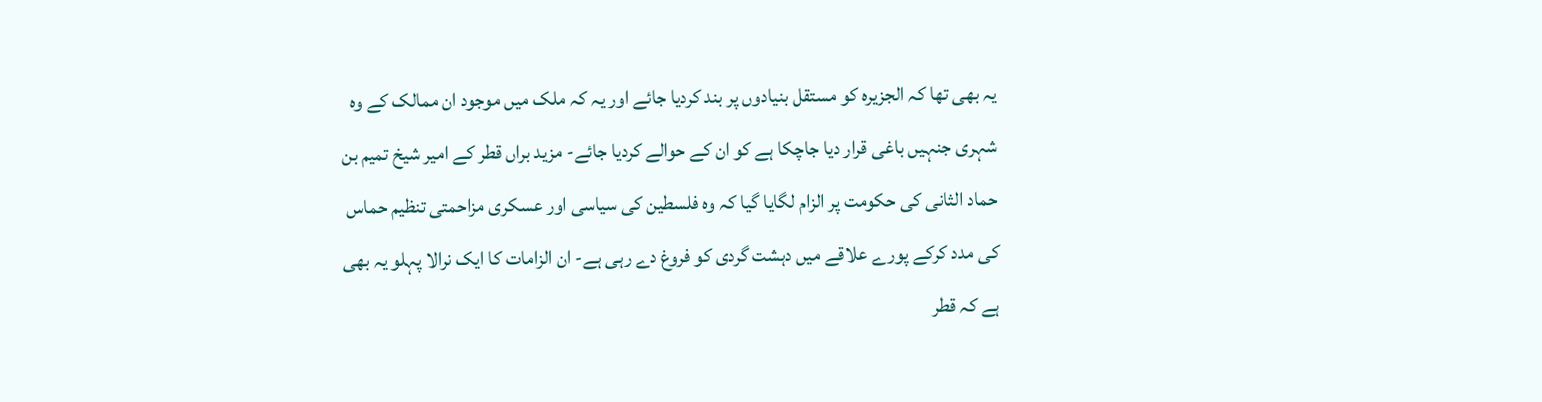یہ بھی تھا کہ الجزیرہ کو مستقل بنیادوں پر بند کردیا جائے اور یہ کہ ملک میں موجود ان ممالک کے وہ شہری جنہیں باغی قرار دیا جاچکا ہے کو ان کے حوالے کردیا جائے- مزید براں قطر کے امیر شیخ تمیم بن حماد الثانی کی حکومت پر الزام لگایا گیا کہ وہ فلسطین کی سیاسی اور عسکری مزاحمتی تنظیم حماس کی مدد کرکے پورے علاقے میں دہشت گردی کو فروغ دے رہی ہے- ان الزامات کا ایک نرالا پہلو یہ بھی ہے کہ قطر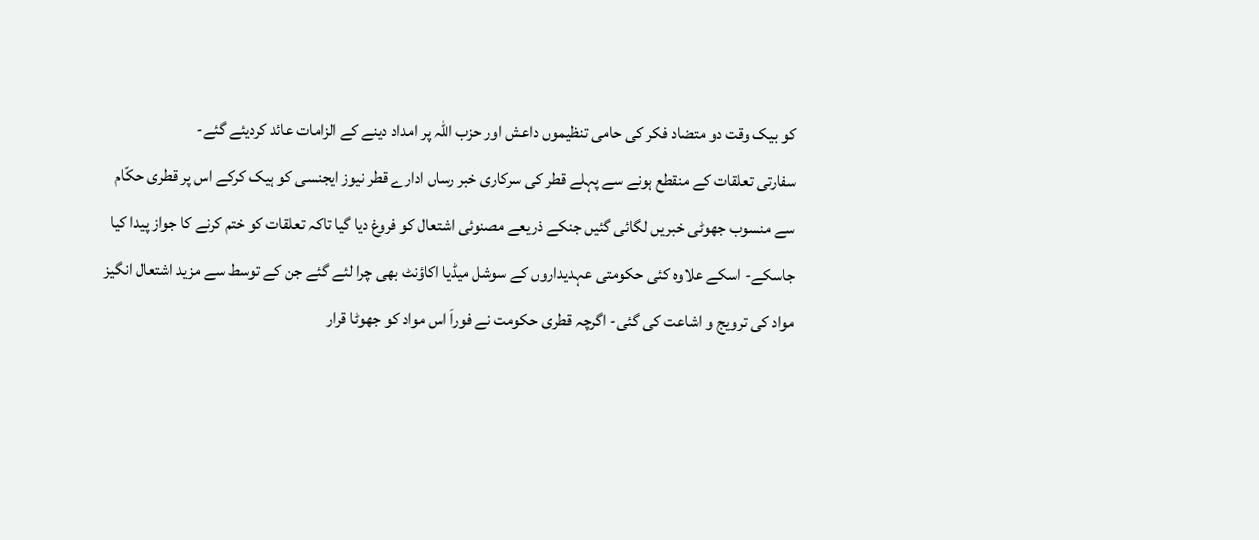کو بیک وقت دو متضاد فکر کی حامی تنظیموں داعش اور حزب اللہ پر امداد دینے کے الزامات عائد کردیئے گئے-
سفارتی تعلقات کے منقطع ہونے سے پہلے قطر کی سرکاری خبر رساں ادارے قطر نیوز ایجنسی کو ہیک کرکے اس پر قطری حکّام سے منسوب جھوٹی خبریں لگائی گئیں جنکے ذریعے مصنوئی اشتعال کو فروغ دیا گیا تاکہ تعلقات کو ختم کرنے کا جواز پیدا کیا جاسکے- اسکے علاوہ کئی حکومتی عہدیداروں کے سوشل میڈیا اکاؤنٹ بھی چرا لئے گئے جن کے توسط سے مزید اشتعال انگیز مواد کی ترویج و اشاعت کی گئی- اگرچہ قطری حکومت نے فوراَ اس مواد کو جھوٹا قرار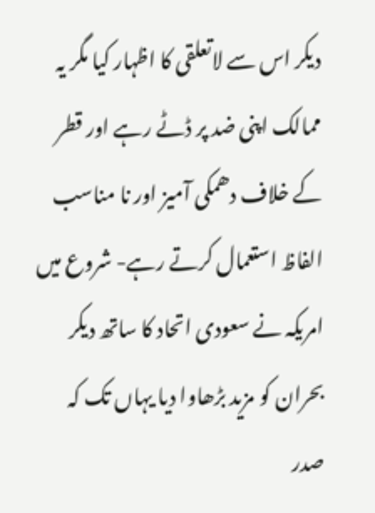دیکر اس سے لاتعلقی کا اظہار کیا مگر یہ ممالک اپنی ضد پر ڈٹے رہے اور قطر کے خلاف دھمکی آمیز اور نا مناسب الفاظ استعمال کرتے رہے- شروع میں امریکہ نے سعودی اتحاد کا ساتھ دیکر بحران کو مزید بڑھاوا دیا یہاں تک کہ صدر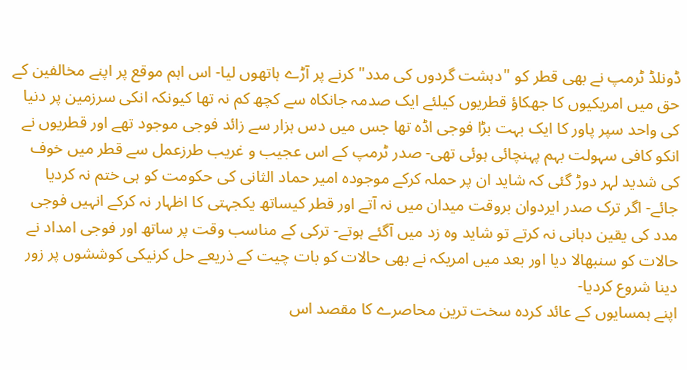ڈونلڈ ٹرمپ نے بھی قطر کو "دہشت گردوں کی مدد" کرنے پر آڑے ہاتھوں لیا- اس اہم موقع پر اپنے مخالفین کے حق میں امریکیوں کا جھکاؤ قطریوں کیلئے ایک صدمہ جانکاہ سے کچھ کم نہ تھا کیونکہ انکی سرزمین پر دنیا کی واحد سپر پاور کا ایک بہت بڑا فوجی اڈہ تھا جس میں دس ہزار سے زائد فوجی موجود تھے اور قطریوں نے انکو کافی سہولت بہم پہنچائی ہوئی تھی- صدر ٹرمپ کے اس عجیب و غریب طرزعمل سے قطر میں خوف کی شدید لہر دوڑ گئی کہ شاید ان پر حملہ کرکے موجودہ امیر حماد الثانی کی حکومت کو ہی ختم نہ کردیا جائے- اگر ترک صدر ایردوان بروقت میدان میں نہ آتے اور قطر کیساتھ یکجہتی کا اظہار نہ کرکے انہیں فوجی مدد کی یقین دہانی نہ کرتے تو شاید وہ زد میں آگئے ہوتے- ترکی کے مناسب وقت پر ساتھ اور فوجی امداد نے حالات کو سنبھالا دیا اور بعد میں امریکہ نے بھی حالات کو بات چیت کے ذریعے حل کرنیکی کوششوں پر زور دینا شروع کردیا-
اپنے ہمسایوں کے عائد کردہ سخت ترین محاصرے کا مقصد اس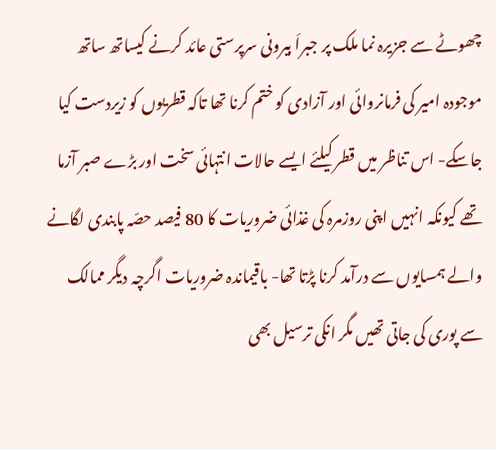چھوٹے سے جزیرہ نما ملک پر جبراَ بیرونی سرپرستی عائد کرنے کیساتھ ساتھ موجودہ امیر کی فرمانروائی اور آزادی کو ختم کرنا تھا تاکہ قطریوں کو زیردست کیا جاسکے- اس تناظر میں قطر کیلئے ایسے حالات انتہائی سخت اور بڑے صبر آزما تھے کیونکہ انہیں اپنی روزمرہ کی غذائی ضروریات کا 80 فیصد حصّہ پابندی لگانے والے ہمسایوں سے درآمد کرنا پڑتا تھا- باقیماندہ ضروریات اگرچہ دیگر ممالک سے پوری کی جاتی تھیں مگر انکی ترسیل بھی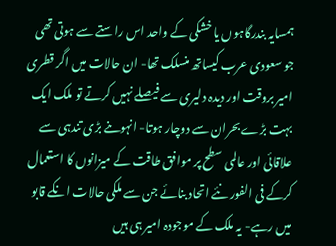ہمسایہ بندرگاہوں یا خشکی کے واحد اس راستے سے ہوتی تھی جو سعودی عرب کیساتھ منسلک تھا- ان حالات میں اگر قطری امیر بروقت اور دیدہ دلیری سے فیصلے نہیں کرتے تو ملک ایک بہت بڑے بحران سے دوچار ہوتا- انہوںنے بڑی تندہی سے علاقائی اور عالمی سطح پر موافق طاقت کے میزانوں کا استعمال کرکے فی الفور نئے اتحاد بنائے جن سے ملکی حالات انکے قابو میں رہے- یہ ملک کے موجودہ امیر ہی ہیں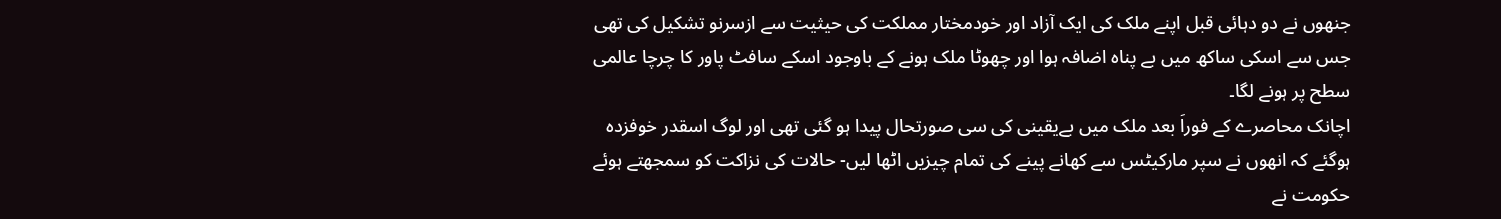جنھوں نے دو دہائی قبل اپنے ملک کی ایک آزاد اور خودمختار مملکت کی حیثیت سے ازسرنو تشکیل کی تھی جس سے اسکی ساکھ میں بے پناہ اضافہ ہوا اور چھوٹا ملک ہونے کے باوجود اسکے سافٹ پاور کا چرچا عالمی سطح پر ہونے لگا۔
اچانک محاصرے کے فوراَ بعد ملک میں بےیقینی کی سی صورتحال پیدا ہو گئی تھی اور لوگ اسقدر خوفزدہ ہوگئے کہ انھوں نے سپر مارکیٹس سے کھانے پینے کی تمام چیزیں اٹھا لیں- حالات کی نزاکت کو سمجھتے ہوئے حکومت نے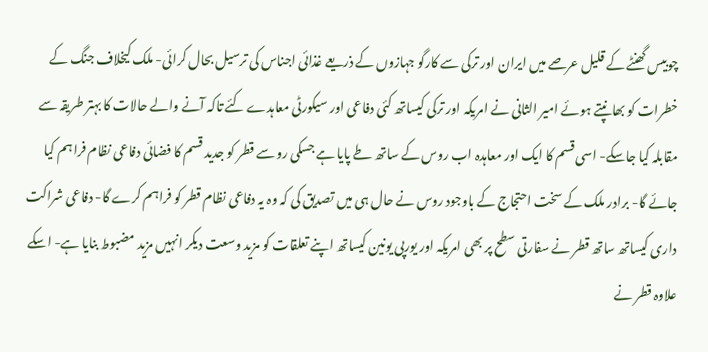چوبیس گھنٹے کے قلیل عرصے میں ایران اور ترکی سے کارگو جہازوں کے ذریعے غذائی اجناس کی ترسیل بحال کرائی- ملک کیخلاف جنگ کے خطرات کو بھانپتے ہوئے امیر الثانی نے امریکہ اور ترکی کیساتھ کئی دفاعی اور سیکورٹی معاہدے کئے تاکہ آنے والے حالات کا بہتر طریقہ سے مقابلہ کیا جاسکے- اسی قسم کا ایک اور معاہدہ اب روس کے ساتھ طے پایا ہے جسکی رو سے قطر کو جدید قسم کا فضائی دفاعی نظام فراہم کیا جائے گا- برادر ملک کے سخت احتجاج کے باوجود روس نے حال ہی میں تصدیق کی کہ وہ یہ دفاعی نظام قطر کو فراہم کرے گا- دفاعی شراکت داری کیساتھ ساتھ قطر نے سفارتی سطح پر بھی امریکہ اور یورپی یونین کیساتھ اپنے تعلقات کو مزید وسعت دیکر انہیں مزید مضبوط بنایا ہے- اسکے علاوہ قطر نے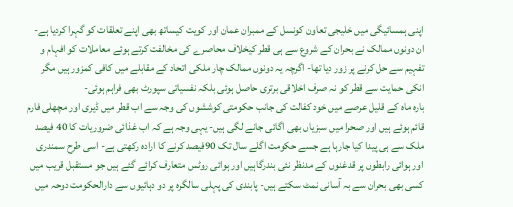اپنی ہمسائیگی میں خلیجی تعاون کونسل کے ممبران عمان اور کویت کیساتھ بھی اپنے تعلقات کو گہرا کردیا ہے- ان دونوں ممالک نے بحران کے شروع سے ہی قطر کیخلاف محاصرے کی مخالفت کرتے ہوئے معاملات کو افہام و تفہیم سے حل کرنے پر زور دیا تھا- اگرچہ یہ دونوں ممالک چار ملکی اتحاد کے مقابلے میں کافی کمزور ہیں مگر انکی حمایت سے قطر کو نہ صرف اخلاقی برتری حاصل ہوئی بلکہ نفسیاتی سپورٹ بھی فراہم ہوئی-
بارہ ماہ کے قلیل عرصے میں خود کفالت کی جانب حکومتی کوششوں کی وجہ سے اب قطر میں ڈیری اور مچھلی فارم قائم ہوئے ہیں اور صحرا میں سبزیاں بھی اگائی جانے لگی ہیں- یہی وجہ ہے کہ اب غذائی ضروریات کا 40 فیصد ملک سے ہی پیدا کیا جارہا ہے جسے حکومت اگلے سال تک 90فیصد کرنے کا ارادہ رکھتی ہے- اسی طرح سمندری اور ہوائی رابطوں پر قدغنوں کے مدنظر نئی بندرگاہیں اور ہوائی روٹس متعارف کرائے گئے ہیں جو مستقبل قریب میں کسی بھی بحران سے بہ آسانی نمٹ سکتے ہیں- پابندی کی پہلی سالگرہ پر دو دہائیوں سے دارالحکومت دوحہ میں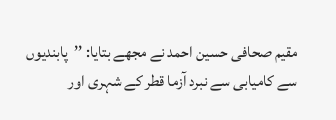مقیم صحافی حسین احمد نے مجھے بتایا: ’’پابندیوں سے کامیابی سے نبرد آزما قطر کے شہری اور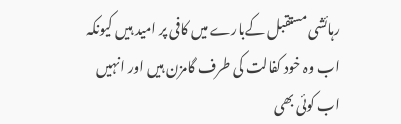رہائشی مستقبل کےبارے میں کافی پر امید ہیں کیونکہ اب وہ خود کفالت کی طرف گامزن ہیں اور انہیں اب کوئی بھی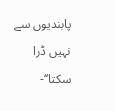پابندیوں سے نہیں ڈرا سکتا‘‘-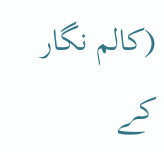(کالم نگار کے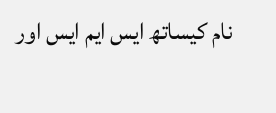نام کیساتھ ایس ایم ایس اور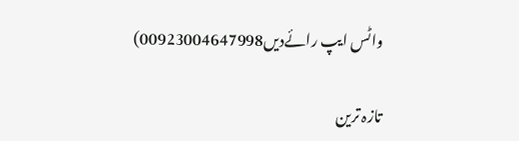واٹس ایپ رائےدیں00923004647998)

تازہ ترین